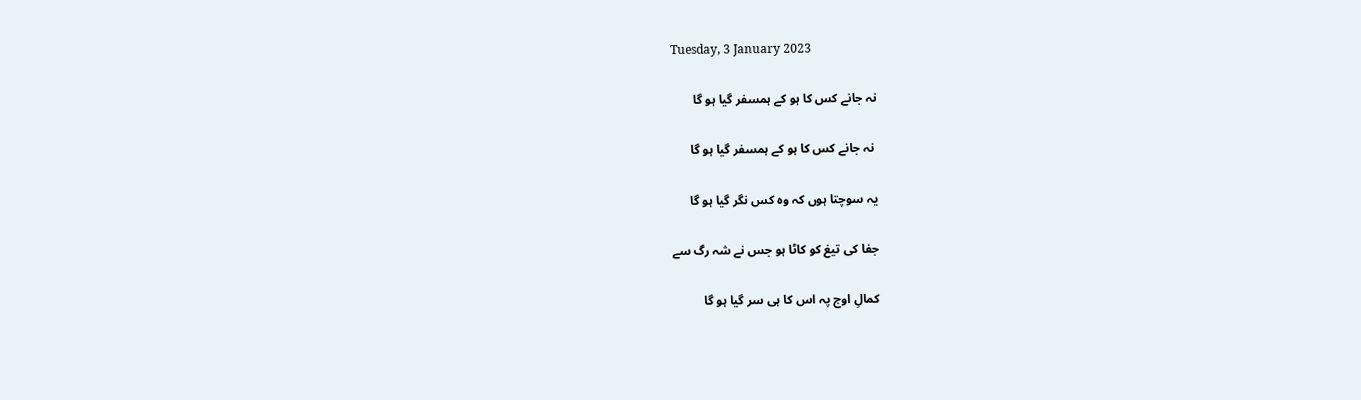Tuesday, 3 January 2023

نہ جانے کس کا ہو کے ہمسفر گیا ہو گا

 نہ جانے کس کا ہو کے ہمسفر گیا ہو گا

یہ سوچتا ہوں کہ وہ کس نگر گیا ہو گا

جفا کی تیغ کو کاٹا ہو جس نے شہ رگ سے

کمالِ اوج پہ اس کا ہی سر گیا ہو گا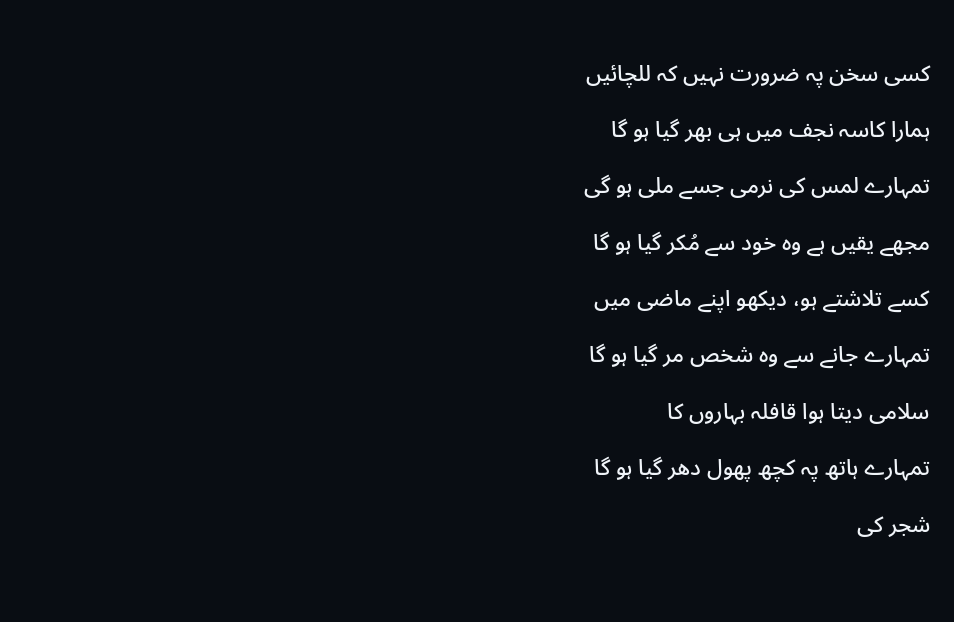کسی سخن پہ ضرورت نہیں کہ للچائیں

ہمارا کاسہ نجف میں ہی بھر گیا ہو گا

تمہارے لمس کی نرمی جسے ملی ہو گی

مجھے یقیں ہے وہ خود سے مُکر گیا ہو گا

کسے تلاشتے ہو، دیکھو اپنے ماضی میں

تمہارے جانے سے وہ شخص مر گیا ہو گا

سلامی دیتا ہوا قافلہ بہاروں کا

تمہارے ہاتھ پہ کچھ پھول دھر گیا ہو گا

شجر کی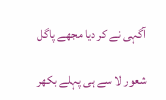آگہی نے کر دیا مجھے پاگل

شعور لا سے ہی پہلے بکھر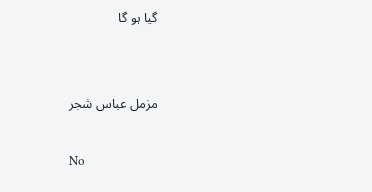گیا ہو گا


مزمل عباس شجر

No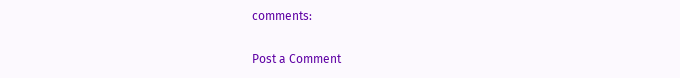comments:

Post a Comment